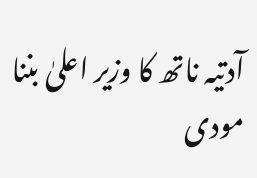آدتیہ ناتھ کا وزیر اعلیٰ بننا مودی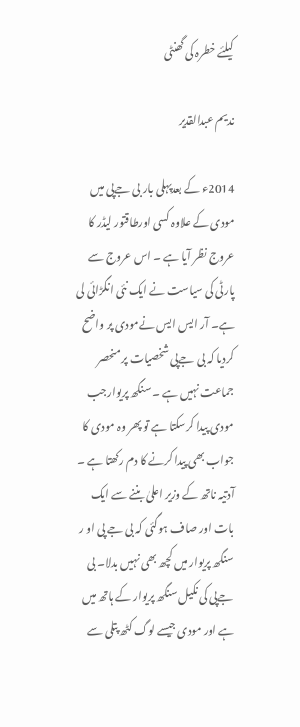کیلئے خطرہ کی گھنٹی

ندیم عبدالقدیر

2014ء کے بعدپہلی بار بی جےپی میں مودی کے علاوہ کسی اورطاقتور لیڈر کا عروج نظر آیا ہے ۔ اس عروج سے پارٹی کی سیاست نے ایک نئی انگڑائی لی ہے۔ آر ایس ایس نےمودی پر واضح کردیا کہ بی جےپی شخصیات پر منحصر جماعت نہیں ہے ۔ سنگھ پریوارجب مودی پیدا کرسکتا ہے تو پھر وہ مودی کا جواب بھی پیدا کرنے کا دم رکھتا ہے ۔ آدتیہ ناتھ کے وزیر اعلیٰ بننے سے ایک بات اور صاف ہوگئی کہ بی جے پی او ر سنگھ پریوار میں کچھ بھی نہیں بدلا۔ بی جےپی کی نکیل سنگھ پریوار کے ہاتھ میں ہے اور مودی جیسے لوگ کٹھ پتلی سے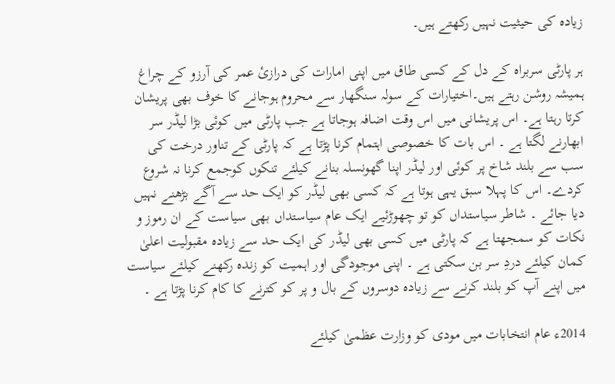زیادہ کی حیثیت نہیں رکھتے ہیں۔

ہر پارٹی سربراہ کے دل کے کسی طاق میں اپنی امارات کی درازیٔ عمر کی آرزو کے چراغ ہمیشہ روشن رہتے ہیں۔اختیارات کے سولہ سنگھار سے محروم ہوجانے کا خوف بھی پریشان کرتا رہتا ہے۔ اس پریشانی میں اس وقت اضافہ ہوجاتا ہے جب پارٹی میں کوئی بڑا لیڈر سر ابھارنے لگتا ہے ۔ اس بات کا خصوصی اہتمام کرنا پڑتا ہے کہ پارٹی کے تناور درخت کی سب سے بلند شاخ پر کوئی اور لیڈر اپنا گھونسلہ بنانے کیلئے تنکوں کوجمع کرنا نہ شروع کردے۔ اس کا پہلا سبق یہی ہوتا ہے کہ کسی بھی لیڈر کو ایک حد سے آگے بڑھنے نہیں دیا جائے ۔ شاطر سیاستداں کو تو چھوڑئیے ایک عام سیاستداں بھی سیاست کے ان رموز و نکات کو سمجھتا ہے کہ پارٹی میں کسی بھی لیڈر کی ایک حد سے زیادہ مقبولیت اعلیٰ کمان کیلئے دردِ سر بن سکتی ہے ۔ اپنی موجودگی اور اہمیت کو زندہ رکھنے کیلئے سیاست میں اپنے آپ کو بلند کرنے سے زیادہ دوسروں کے بال و پر کو کترنے کا کام کرنا پڑتا ہے ۔

2014ء عام انتخابات میں مودی کو وزارت عظمیٰ کیلئے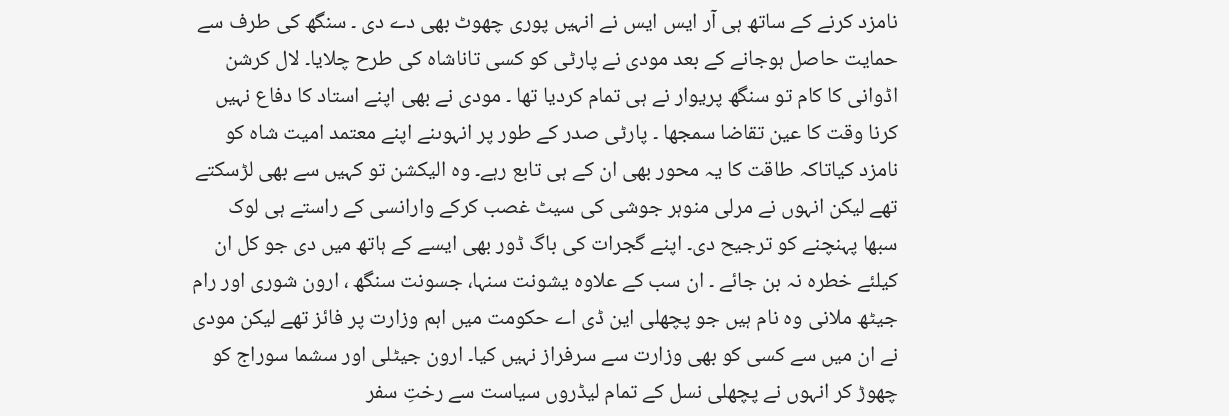نامزد کرنے کے ساتھ ہی آر ایس ایس نے انہیں پوری چھوٹ بھی دے دی ۔ سنگھ کی طرف سے حمایت حاصل ہوجانے کے بعد مودی نے پارٹی کو کسی تاناشاہ کی طرح چلایا۔ لال کرشن اڈوانی کا کام تو سنگھ پریوار نے ہی تمام کردیا تھا ۔ مودی نے بھی اپنے استاد کا دفاع نہیں کرنا وقت کا عین تقاضا سمجھا ۔ پارٹی صدر کے طور پر انہوںنے اپنے معتمد امیت شاہ کو نامزد کیاتاکہ طاقت کا یہ محور بھی ان کے ہی تابع رہے۔ وہ الیکشن تو کہیں سے بھی لڑسکتے تھے لیکن انہوں نے مرلی منوہر جوشی کی سیٹ غصب کرکے وارانسی کے راستے ہی لوک سبھا پہنچنے کو ترجیح دی۔ اپنے گجرات کی باگ ڈور بھی ایسے کے ہاتھ میں دی جو کل ان کیلئے خطرہ نہ بن جائے ۔ ان سب کے علاوہ یشونت سنہا، جسونت سنگھ ، ارون شوری اور رام جیٹھ ملانی وہ نام ہیں جو پچھلی این ڈی اے حکومت میں اہم وزارت پر فائز تھے لیکن مودی نے ان میں سے کسی کو بھی وزارت سے سرفراز نہیں کیا۔ ارون جیٹلی اور سشما سوراج کو چھوڑ کر انہوں نے پچھلی نسل کے تمام لیڈروں سیاست سے رختِ سفر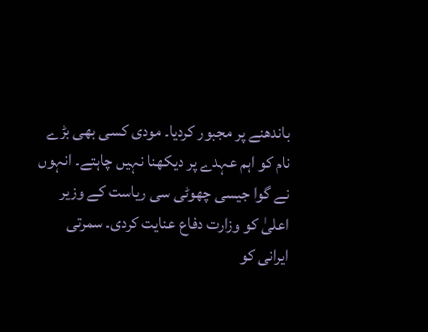باندھنے پر مجبور کردیا۔ مودی کسی بھی بڑے نام کو اہم عہدے پر دیکھنا نہیں چاہتے۔ انہوں نے گوا جیسی چھوٹی سی ریاست کے وزیر اعلیٰ کو وزارت دفاع عنایت کردی۔ سمرتی ایرانی کو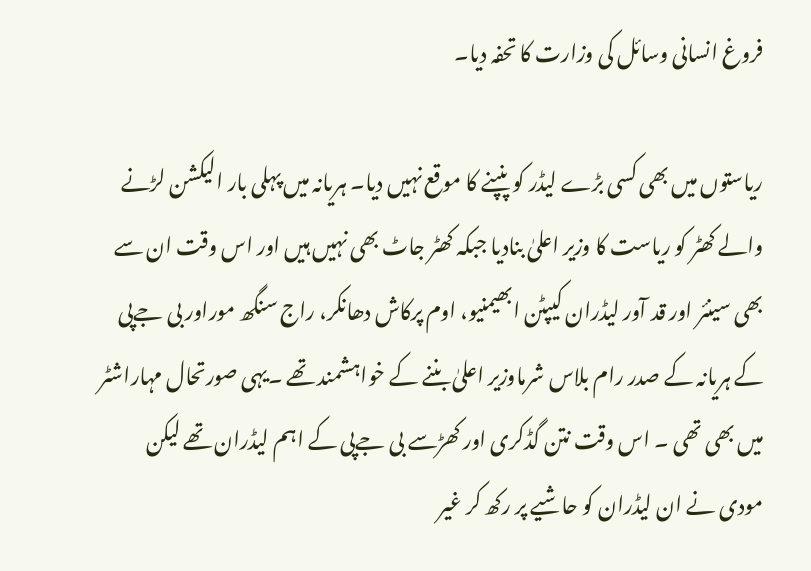فروغ انسانی وسائل کی وزارت کا تحفہ دیا۔

ریاستوں میں بھی کسی بڑے لیڈر کو پنپنے کا موقع نہیں دیا۔ ہریانہ میں پہلی بار الیکشن لڑنے والے کھٹر کو ریاست کا وزیر اعلیٰ بنادیا جبکہ کھٹر جاٹ بھی نہیں ہیں اور اس وقت ان سے بھی سینئر اور قد آور لیڈران کیپٹن ابھیمنیو، اوم پرکاش دھانکر، راج سنگھ موراور بی جےپی کے ہریانہ کے صدر رام بلاس شرماوزیر اعلیٰ بننے کے خواہشمند تھے ۔یہی صورتحال مہاراشٹر میں بھی تھی ۔ اس وقت نتن گڈکری اور کھڑسے بی جےپی کے اہم لیڈران تھے لیکن مودی نے ان لیڈران کو حاشیے پر رکھ کر غیر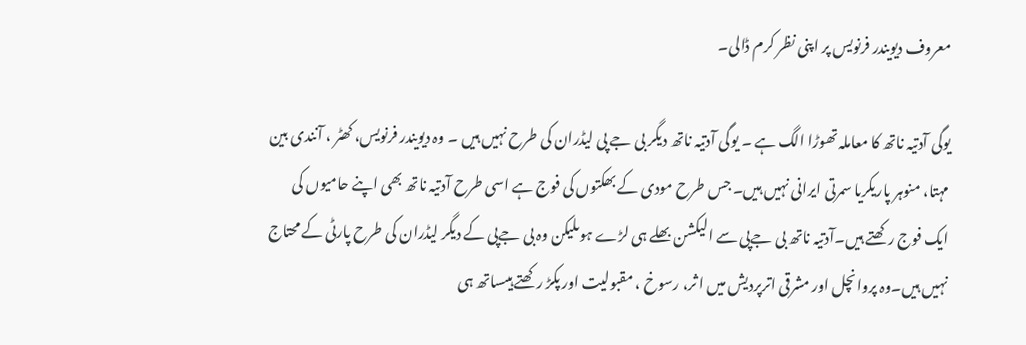معروف دیویندر فرنویس پر اپنی نظر کرم ڈالی۔

یوگی آدتیہ ناتھ کا معاملہ تھوڑا الگ ہے ۔ یوگی آدتیہ ناتھ دیگر بی جے پی لیڈران کی طرح نہیں ہیں ۔ وہ دیویندر فرنویس، کھٹر ، آنندی بین مہتا، منوہر پاریکریا سمرتی ایرانی نہیں ہیں۔ جس طرح مودی کے بھکتوں کی فوج ہے اسی طرح آدتیہ ناتھ بھی اپنے حامیوں کی ایک فوج رکھتے ہیں۔آدتیہ ناتھ بی جےپی سے الیکشن بھلے ہی لڑے ہوںلیکن وہ بی جےپی کے دیگر لیڈران کی طرح پارٹی کے محتاج نہیں ہیں۔وہ پروانچل اور مشرقی اترپردیش میں ا ثر، رسوخ ، مقبولیت اور پکڑ رکھتے ہیںساتھ ہی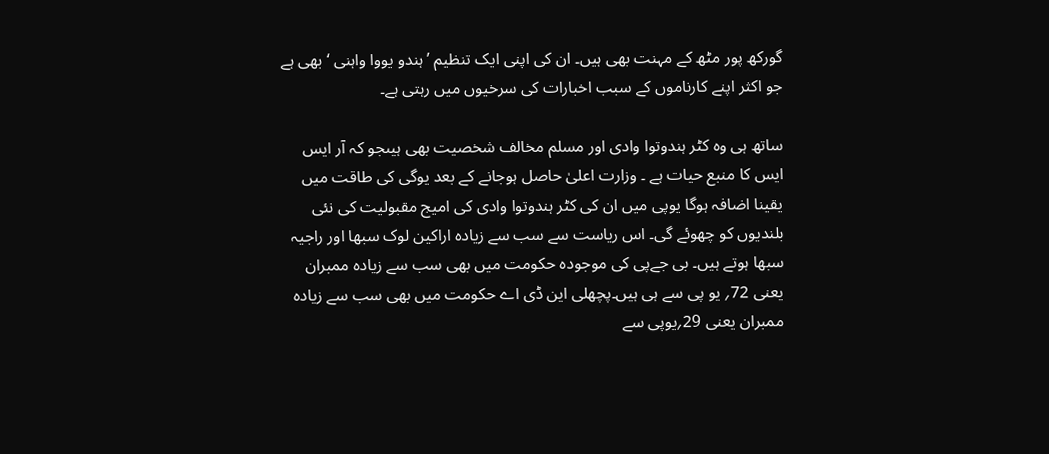گورکھ پور مٹھ کے مہنت بھی ہیں۔ ان کی اپنی ایک تنظیم ’ہندو یووا واہنی ‘ بھی ہے جو اکثر اپنے کارناموں کے سبب اخبارات کی سرخیوں میں رہتی ہے۔

ساتھ ہی وہ کٹر ہندوتوا وادی اور مسلم مخالف شخصیت بھی ہیںجو کہ آر ایس ایس کا منبع حیات ہے ۔ وزارت اعلیٰ حاصل ہوجانے کے بعد یوگی کی طاقت میں یقینا اضافہ ہوگا یوپی میں ان کی کٹر ہندوتوا وادی کی امیج مقبولیت کی نئی بلندیوں کو چھوئے گی۔ اس ریاست سے سب سے زیادہ اراکین لوک سبھا اور راجیہ سبھا ہوتے ہیں۔ بی جےپی کی موجودہ حکومت میں بھی سب سے زیادہ ممبران یعنی 72؍ یو پی سے ہی ہیں۔پچھلی این ڈی اے حکومت میں بھی سب سے زیادہ ممبران یعنی 29؍یوپی سے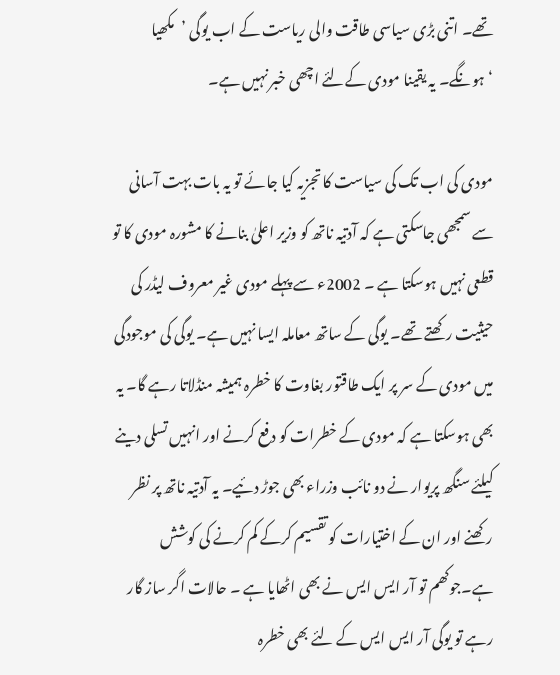تھے۔ اتنی بڑی سیاسی طاقت والی ریاست کے اب یوگی ’مکھیا ‘ہونگے۔ یہ یقینا مودی کےلئے اچھی خبر نہیں ہے۔

مودی کی اب تک کی سیاست کا تجزیہ کیا جائے تو یہ بات بہت آسانی سے سمجھی جاسکتی ہے کہ آدتیہ ناتھ کو وزیر اعلیٰ بنانے کا مشورہ مودی کا تو قطعی نہیں ہوسکتا ہے ۔ 2002ء سے پہلے مودی غیر معروف لیڈر کی حیثیت رکھتے تھے۔ یوگی کے ساتھ معاملہ ایسا نہیں ہے۔ یوگی کی موجودگی میں مودی کے سر پر ایک طاقتور بغاوت کا خطرہ ہمیشہ منڈلاتا رہے گا۔ یہ بھی ہوسکتا ہے کہ مودی کے خطرات کو دفع کرنے اور انہیں تسلی دینے کیلئے سنگھ پریوار نے دو نائب وزراء بھی جوڑ دئیے۔ یہ آدتیہ ناتھ پر نظر رکھنے اور ان کے اختیارات کو تقسیم کرکے کم کرنے کی کوشش ہے۔جوکھم تو آر ایس ایس نے بھی اٹھایا ہے ۔ حالات اگر ساز گار رہے تو یوگی آر ایس ایس کے لئے بھی خطرہ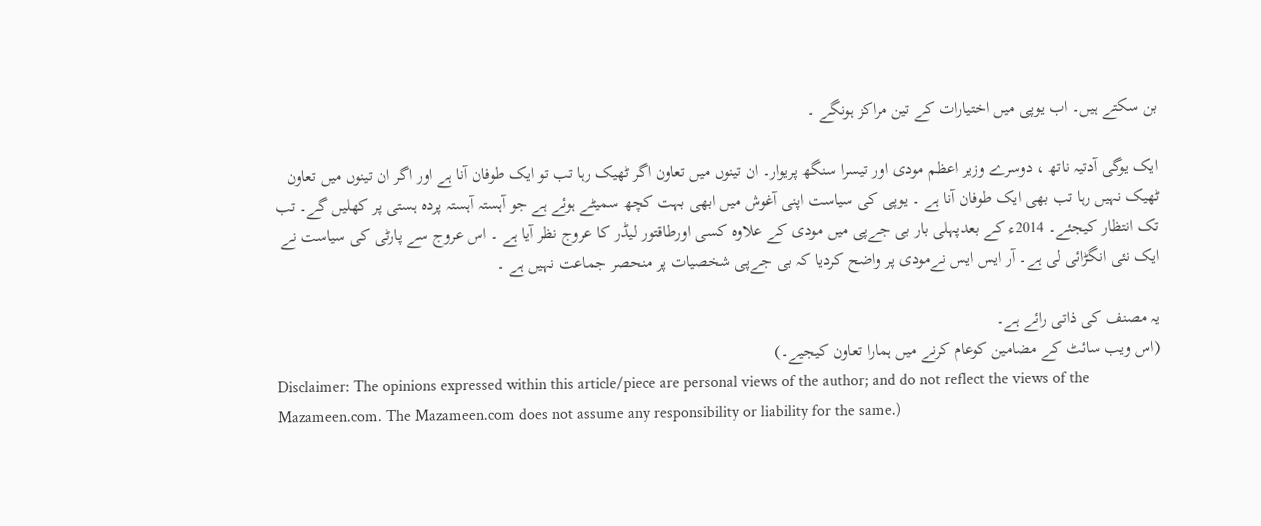بن سکتے ہیں۔ اب یوپی میں اختیارات کے تین مراکز ہونگے ۔

ایک یوگی آدتیہ ناتھ ، دوسرے وزیر اعظم مودی اور تیسرا سنگھ پریوار۔ ان تینوں میں تعاون اگر ٹھیک رہا تب تو ایک طوفان آنا ہے اور اگر ان تینوں میں تعاون ٹھیک نہیں رہا تب بھی ایک طوفان آنا ہے ۔ یوپی کی سیاست اپنی آغوش میں ابھی بہت کچھ سمیٹے ہوئے ہے جو آہستہ آہستہ پردہ ہستی پر کھلیں گے۔ تب تک انتظار کیجئے۔ 2014ء کے بعدپہلی بار بی جےپی میں مودی کے علاوہ کسی اورطاقتور لیڈر کا عروج نظر آیا ہے ۔ اس عروج سے پارٹی کی سیاست نے ایک نئی انگڑائی لی ہے۔ آر ایس ایس نےمودی پر واضح کردیا کہ بی جےپی شخصیات پر منحصر جماعت نہیں ہے ۔

یہ مصنف کی ذاتی رائے ہے۔
(اس ویب سائٹ کے مضامین کوعام کرنے میں ہمارا تعاون کیجیے۔)
Disclaimer: The opinions expressed within this article/piece are personal views of the author; and do not reflect the views of the Mazameen.com. The Mazameen.com does not assume any responsibility or liability for the same.)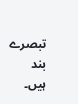تبصرے بند ہیں۔